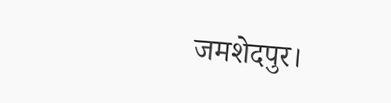जमशेदपुर।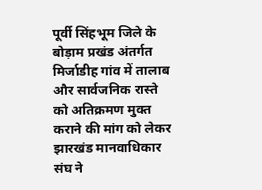पूर्वी सिंहभूम जिले के बोड़ाम प्रखंड अंतर्गत मिर्जाडीह गांव में तालाब और सार्वजनिक रास्ते को अतिक्रमण मुक्त कराने की मांग को लेकर झारखंड मानवाधिकार संघ ने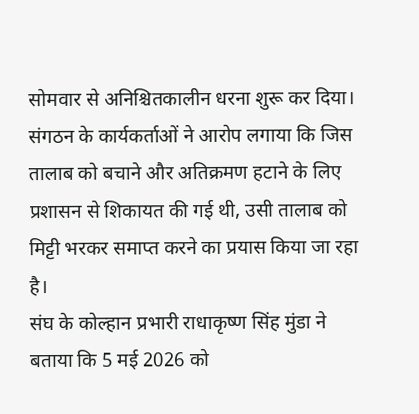सोमवार से अनिश्चितकालीन धरना शुरू कर दिया। संगठन के कार्यकर्ताओं ने आरोप लगाया कि जिस तालाब को बचाने और अतिक्रमण हटाने के लिए प्रशासन से शिकायत की गई थी, उसी तालाब को मिट्टी भरकर समाप्त करने का प्रयास किया जा रहा है।
संघ के कोल्हान प्रभारी राधाकृष्ण सिंह मुंडा ने बताया कि 5 मई 2026 को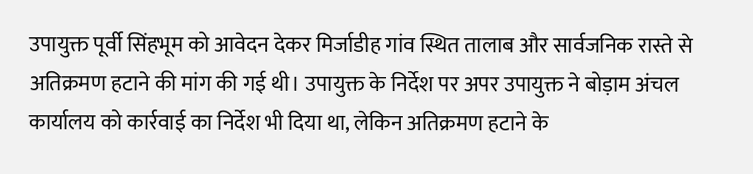उपायुक्त पूर्वी सिंहभूम को आवेदन देकर मिर्जाडीह गांव स्थित तालाब और सार्वजनिक रास्ते से अतिक्रमण हटाने की मांग की गई थी। उपायुक्त के निर्देश पर अपर उपायुक्त ने बोड़ाम अंचल कार्यालय को कार्रवाई का निर्देश भी दिया था, लेकिन अतिक्रमण हटाने के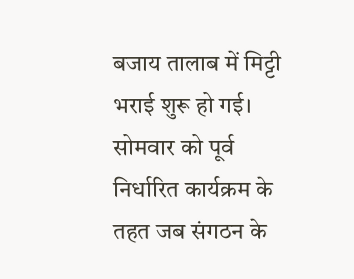बजाय तालाब में मिट्टी भराई शुरू हो गई।
सोमवार को पूर्व निर्धारित कार्यक्रम के तहत जब संगठन के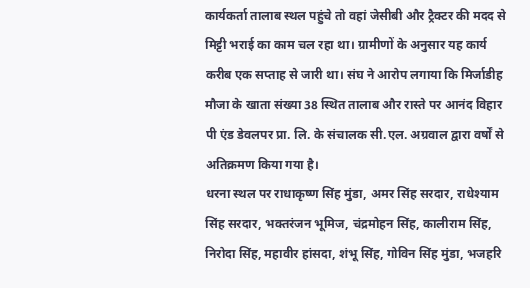कार्यकर्ता तालाब स्थल पहुंचे तो वहां जेसीबी और ट्रैक्टर की मदद से मिट्टी भराई का काम चल रहा था। ग्रामीणों के अनुसार यह कार्य करीब एक सप्ताह से जारी था। संघ ने आरोप लगाया कि मिर्जाडीह मौजा के खाता संख्या 38 स्थित तालाब और रास्ते पर आनंद विहार पी एंड डेवलपर प्रा. लि. के संचालक सी.एल. अग्रवाल द्वारा वर्षों से अतिक्रमण किया गया है।
धरना स्थल पर राधाकृष्ण सिंह मुंडा, अमर सिंह सरदार, राधेश्याम सिंह सरदार, भक्तरंजन भूमिज, चंद्रमोहन सिंह, कालीराम सिंह, निरोदा सिंह, महावीर हांसदा, शंभू सिंह, गोविन सिंह मुंडा, भजहरि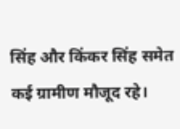सिंह और किंकर सिंह समेत कई ग्रामीण मौजूद रहे।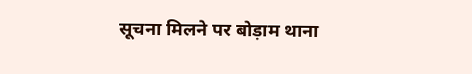सूचना मिलने पर बोड़ाम थाना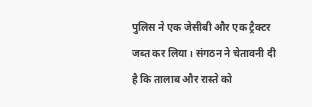पुलिस ने एक जेसीबी और एक ट्रैक्टर जब्त कर लिया। संगठन ने चेतावनी दी है कि तालाब और रास्ते को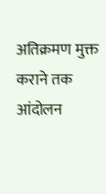अतिक्रमण मुक्त कराने तक आंदोलन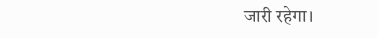जारी रहेगा।